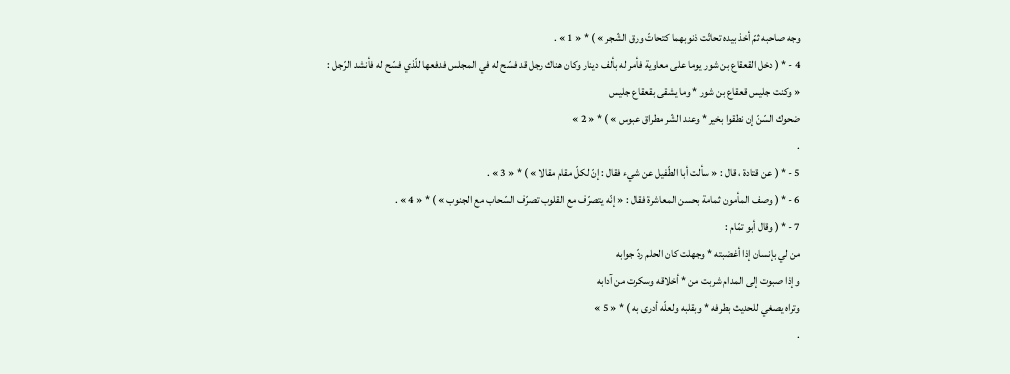وجه صاحبه ثمّ أخذ بيده تحاتّت ذنوبهما كتحاتّ ورق الشّجر » ) * « 1 » .
4 - * ( دخل القعقاع بن شور يوما على معاوية فأمر له بألف دينار وكان هناك رجل قد فسّح له في المجلس فدفعها للّذي فسّح له فأنشد الرّجل :
« وكنت جليس قعقاع بن شور * وما يشقى بقعقاع جليس
ضحوك السّنّ إن نطقوا بخير * وعند الشّر مطراق عبوس » ) * « 2 »
.
5 - * ( عن قتادة ، قال : « سألت أبا الطّفيل عن شيء فقال : إنّ لكلّ مقام مقالا » ) * « 3 » .
6 - * ( وصف المأمون ثمامة بحسن المعاشرة فقال : « إنّه يتصرّف مع القلوب تصرّف السّحاب مع الجنوب » ) * « 4 » .
7 - * ( وقال أبو تمّام :
من لي بإنسان إذا أغضبته * وجهلت كان الحلم ردّ جوابه
وإذا صبوت إلى المدام شربت من * أخلاقه وسكرت من آدابه
وتراه يصغي للحديث بطرفه * وبقلبه ولعلّه أدرى به ) * « 5 »
.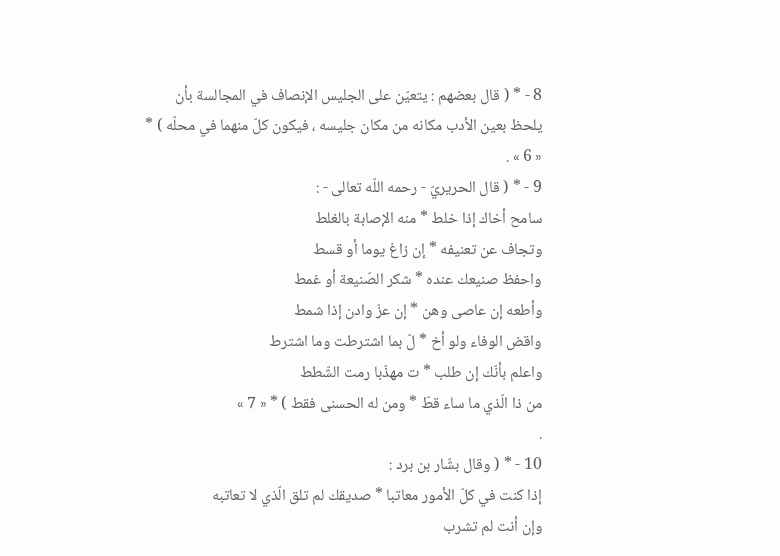8 - * ( قال بعضهم : يتعيّن على الجليس الإنصاف في المجالسة بأن يلحظ بعين الأدب مكانه من مكان جليسه ، فيكون كلّ منهما في محلّه ) * « 6 » .
9 - * ( قال الحريريّ - رحمه اللّه تعالى - :
سامح أخاك إذا خلط * منه الإصابة بالغلط
وتجاف عن تعنيفه * إن زاغ يوما أو قسط
واحفظ صنيعك عنده * شكر الصّنيعة أو غمط
وأطعه إن عاصى وهن * إن عزّ وادن إذا شمط
واقض الوفاء ولو أخ * لّ بما اشترطت وما اشترط
واعلم بأنّك إن طلب * ت مهذّبا رمت الشّطط
من ذا الّذي ما ساء قطّ * ومن له الحسنى فقط ) * « 7 »
.
10 - * ( وقال بشّار بن برد :
إذا كنت في كلّ الأمور معاتبا * صديقك لم تلق الّذي لا تعاتبه
وإن أنت لم تشرب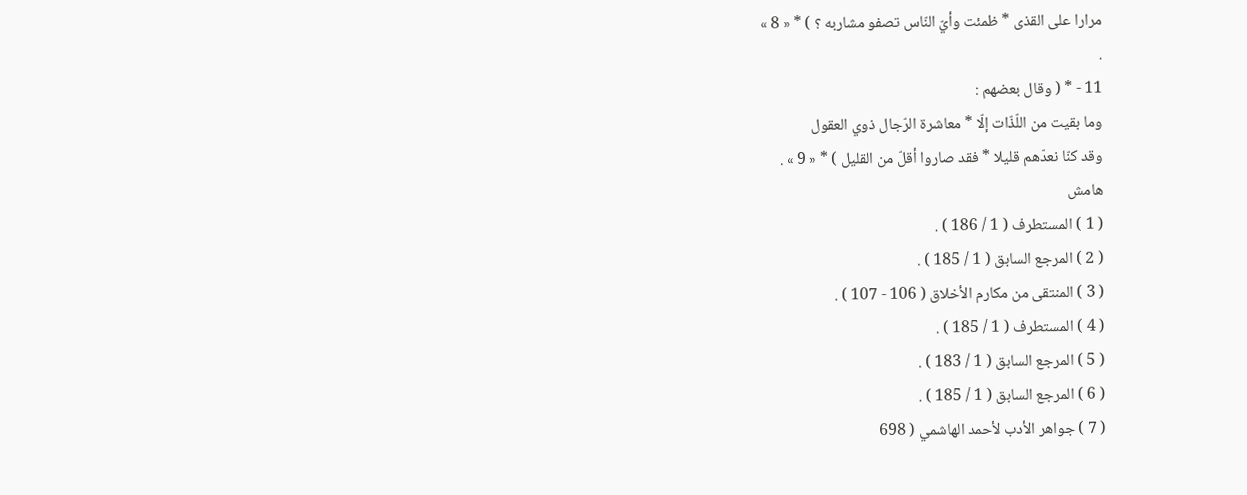مرارا على القذى * ظمئت وأيّ النّاس تصفو مشاربه ؟ ) * « 8 »
.
11 - * ( وقال بعضهم :
وما بقيت من اللّذّات إلّا * معاشرة الرّجال ذوي العقول
وقد كنّا نعدّهم قليلا * فقد صاروا أقلّ من القليل ) * « 9 » .
هامش
( 1 ) المستطرف ( 1 / 186 ) .
( 2 ) المرجع السابق ( 1 / 185 ) .
( 3 ) المنتقى من مكارم الأخلاق ( 106 - 107 ) .
( 4 ) المستطرف ( 1 / 185 ) .
( 5 ) المرجع السابق ( 1 / 183 ) .
( 6 ) المرجع السابق ( 1 / 185 ) .
( 7 ) جواهر الأدب لأحمد الهاشمي ( 698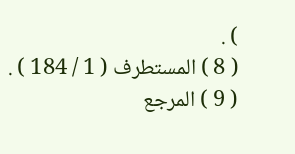) .
( 8 ) المستطرف ( 1 / 184 ) .
( 9 ) المرجع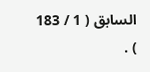السابق ( 1 / 183 ) .